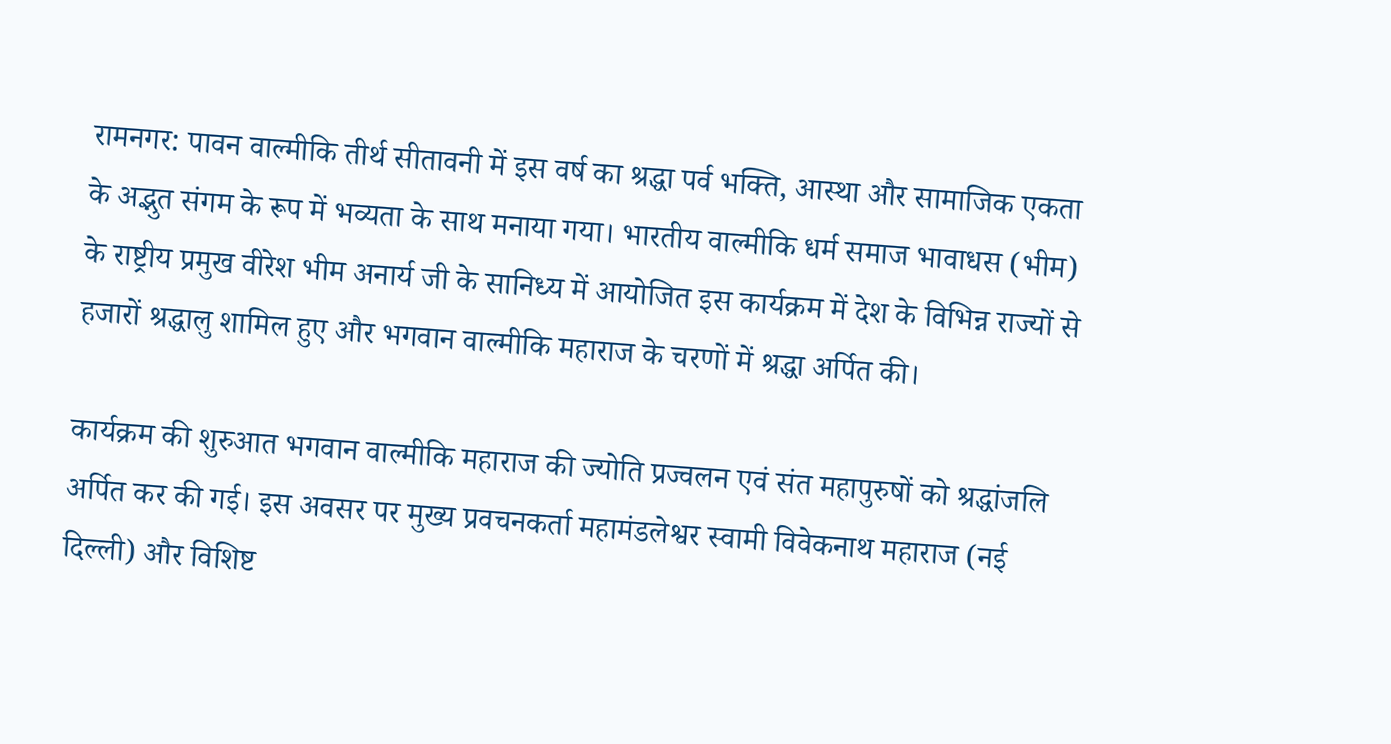रामनगर: पावन वाल्मीकि तीर्थ सीतावनी में इस वर्ष का श्रद्धा पर्व भक्ति, आस्था और सामाजिक एकता के अद्भुत संगम के रूप में भव्यता के साथ मनाया गया। भारतीय वाल्मीकि धर्म समाज भावाधस (भीम) के राष्ट्रीय प्रमुख वीरेश भीम अनार्य जी के सानिध्य में आयोजित इस कार्यक्रम में देश के विभिन्न राज्यों से हजारों श्रद्धालु शामिल हुए और भगवान वाल्मीकि महाराज के चरणों में श्रद्धा अर्पित की।

कार्यक्रम की शुरुआत भगवान वाल्मीकि महाराज की ज्योति प्रज्वलन एवं संत महापुरुषों को श्रद्धांजलि अर्पित कर की गई। इस अवसर पर मुख्य प्रवचनकर्ता महामंडलेश्वर स्वामी विवेकनाथ महाराज (नई दिल्ली) और विशिष्ट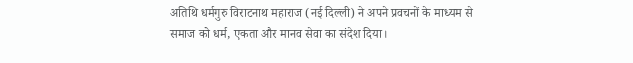अतिथि धर्मगुरु विराटनाथ महाराज (नई दिल्ली) ने अपने प्रवचनों के माध्यम से समाज को धर्म, एकता और मानव सेवा का संदेश दिया।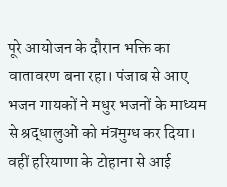पूरे आयोजन के दौरान भक्ति का वातावरण बना रहा। पंजाब से आए भजन गायकों ने मधुर भजनों के माध्यम से श्रद्धालुओं को मंत्रमुग्ध कर दिया। वहीं हरियाणा के टोहाना से आई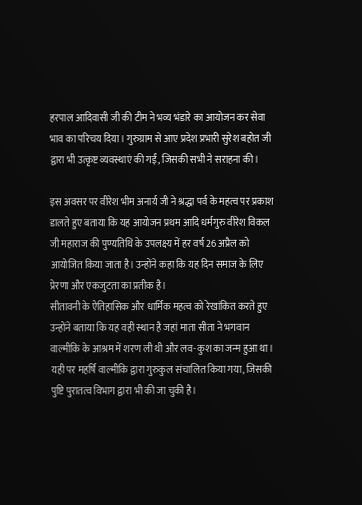हरपाल आदिवासी जी की टीम ने भव्य भंडारे का आयोजन कर सेवा भाव का परिचय दिया। गुरुग्राम से आए प्रदेश प्रभारी सुरेश बहोत जी द्वारा भी उत्कृष्ट व्यवस्थाएं की गईं, जिसकी सभी ने सराहना की।

इस अवसर पर वीरेश भीम अनार्य जी ने श्रद्धा पर्व के महत्व पर प्रकाश डालते हुए बताया कि यह आयोजन प्रथम आदि धर्मगुरु वीरेश विकल जी महाराज की पुण्यतिथि के उपलक्ष्य में हर वर्ष 26 अप्रैल को आयोजित किया जाता है। उन्होंने कहा कि यह दिन समाज के लिए प्रेरणा और एकजुटता का प्रतीक है।
सीतावनी के ऐतिहासिक और धार्मिक महत्व को रेखांकित करते हुए उन्होंने बताया कि यह वही स्थान है जहां माता सीता ने भगवान वाल्मीकि के आश्रम में शरण ली थी और लव-कुश का जन्म हुआ था। यही पर महर्षि वाल्मीकि द्वारा गुरुकुल संचालित किया गया, जिसकी पुष्टि पुरातत्व विभाग द्वारा भी की जा चुकी है।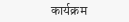कार्यक्रम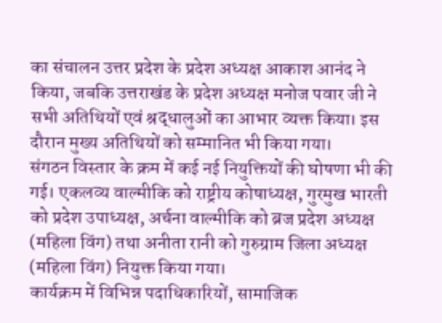का संचालन उत्तर प्रदेश के प्रदेश अध्यक्ष आकाश आनंद ने किया, जबकि उत्तराखंड के प्रदेश अध्यक्ष मनोज पवार जी ने सभी अतिथियों एवं श्रद्धालुओं का आभार व्यक्त किया। इस दौरान मुख्य अतिथियों को सम्मानित भी किया गया।
संगठन विस्तार के क्रम में कई नई नियुक्तियों की घोषणा भी की गई। एकलव्य वाल्मीकि को राष्ट्रीय कोषाध्यक्ष, गुरमुख भारती को प्रदेश उपाध्यक्ष, अर्चना वाल्मीकि को ब्रज प्रदेश अध्यक्ष (महिला विंग) तथा अनीता रानी को गुरुग्राम जिला अध्यक्ष (महिला विंग) नियुक्त किया गया।
कार्यक्रम में विभिन्न पदाधिकारियों, सामाजिक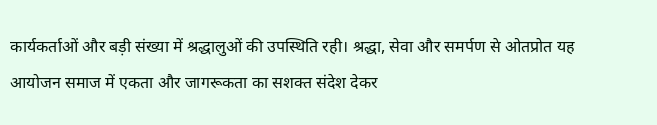कार्यकर्ताओं और बड़ी संख्या में श्रद्धालुओं की उपस्थिति रही। श्रद्धा, सेवा और समर्पण से ओतप्रोत यह आयोजन समाज में एकता और जागरूकता का सशक्त संदेश देकर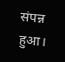संपन्न हुआ।